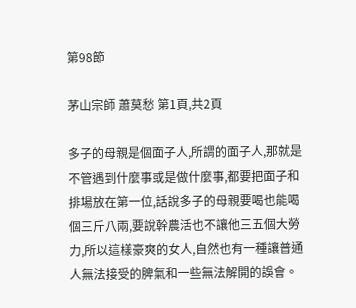第98節

茅山宗師 蕭莫愁 第1頁,共2頁

多子的母親是個面子人,所謂的面子人,那就是不管遇到什麼事或是做什麼事,都要把面子和排場放在第一位,話說多子的母親要喝也能喝個三斤八兩,要說幹農活也不讓他三五個大勞力,所以這樣豪爽的女人,自然也有一種讓普通人無法接受的脾氣和一些無法解開的誤會。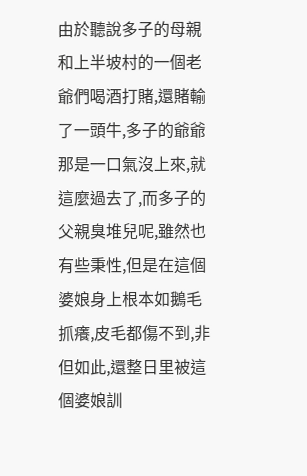由於聽說多子的母親和上半坡村的一個老爺們喝酒打賭,還賭輸了一頭牛,多子的爺爺那是一口氣沒上來,就這麼過去了,而多子的父親臭堆兒呢,雖然也有些秉性,但是在這個婆娘身上根本如鵝毛抓癢,皮毛都傷不到,非但如此,還整日里被這個婆娘訓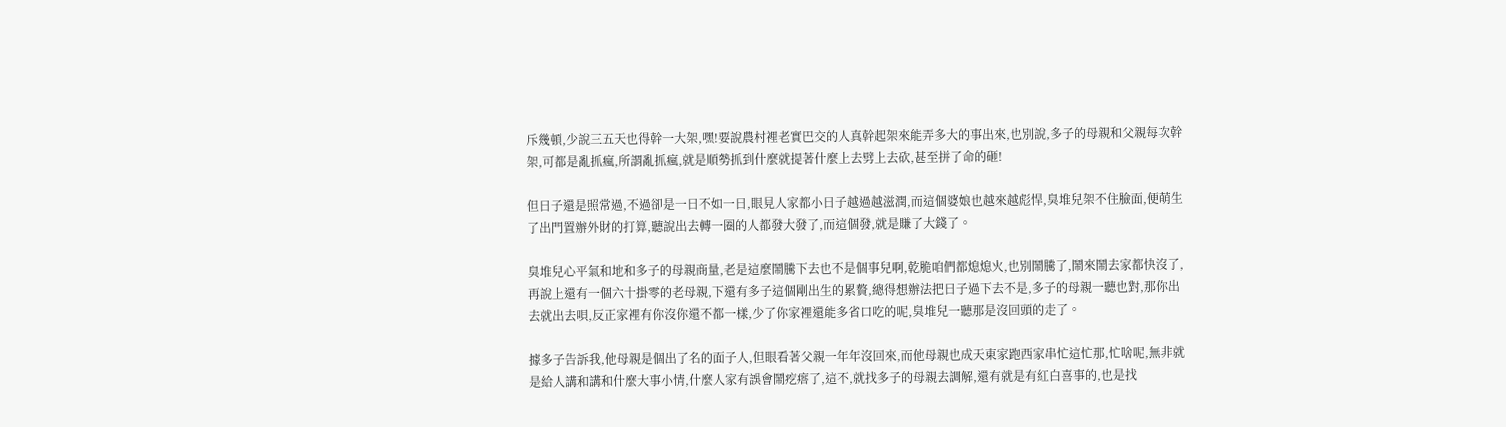斥幾頓,少說三五天也得幹一大架,嘿!要說農村裡老實巴交的人真幹起架來能弄多大的事出來,也別說,多子的母親和父親每次幹架,可都是亂抓瘋,所謂亂抓瘋,就是順勢抓到什麼就提著什麼上去劈上去砍,甚至拼了命的砸!

但日子還是照常過,不過卻是一日不如一日,眼見人家都小日子越過越滋潤,而這個婆娘也越來越彪悍,臭堆兒架不住臉面,便萌生了出門置辦外財的打算,聽說出去轉一圈的人都發大發了,而這個發,就是賺了大錢了。

臭堆兒心平氣和地和多子的母親商量,老是這麼鬧騰下去也不是個事兒啊,乾脆咱們都熄熄火,也別鬧騰了,鬧來鬧去家都快沒了,再說上還有一個六十掛零的老母親,下還有多子這個剛出生的累贅,總得想辦法把日子過下去不是,多子的母親一聽也對,那你出去就出去唄,反正家裡有你沒你還不都一樣,少了你家裡還能多省口吃的呢,臭堆兒一聽那是沒回頭的走了。

據多子告訴我,他母親是個出了名的面子人,但眼看著父親一年年沒回來,而他母親也成天東家跑西家串忙這忙那,忙啥呢,無非就是給人講和講和什麼大事小情,什麼人家有誤會鬧疙瘩了,這不,就找多子的母親去調解,還有就是有紅白喜事的,也是找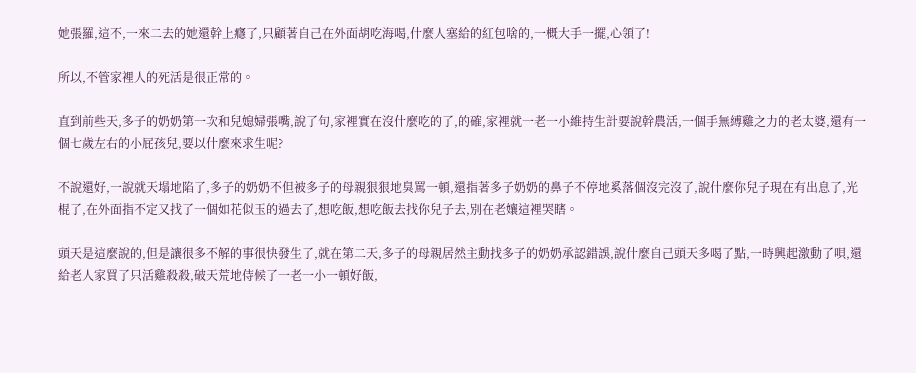她張羅,這不,一來二去的她還幹上癮了,只顧著自己在外面胡吃海喝,什麼人塞給的紅包啥的,一概大手一擺,心領了!

所以,不管家裡人的死活是很正常的。

直到前些天,多子的奶奶第一次和兒媳婦張嘴,說了句,家裡實在沒什麼吃的了,的確,家裡就一老一小維持生計要說幹農活,一個手無縛雞之力的老太婆,還有一個七歲左右的小屁孩兒,要以什麼來求生呢?

不說還好,一說就天塌地陷了,多子的奶奶不但被多子的母親狠狠地臭罵一頓,還指著多子奶奶的鼻子不停地奚落個沒完沒了,說什麼你兒子現在有出息了,光棍了,在外面指不定又找了一個如花似玉的過去了,想吃飯,想吃飯去找你兒子去,別在老孃這裡哭瞎。

頭天是這麼說的,但是讓很多不解的事很快發生了,就在第二天,多子的母親居然主動找多子的奶奶承認錯誤,說什麼自己頭天多喝了點,一時興起激動了唄,還給老人家買了只活雞殺殺,破天荒地侍候了一老一小一頓好飯,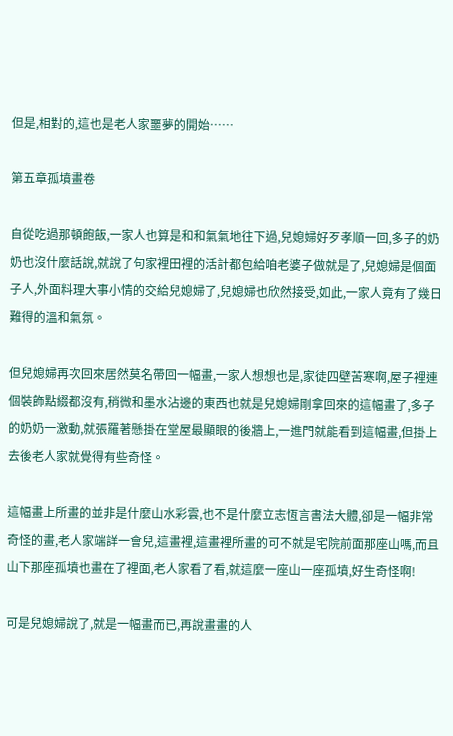但是,相對的,這也是老人家噩夢的開始……

第五章孤墳畫卷

自從吃過那頓飽飯,一家人也算是和和氣氣地往下過,兒媳婦好歹孝順一回,多子的奶奶也沒什麼話說,就說了句家裡田裡的活計都包給咱老婆子做就是了,兒媳婦是個面子人,外面料理大事小情的交給兒媳婦了,兒媳婦也欣然接受,如此,一家人竟有了幾日難得的溫和氣氛。

但兒媳婦再次回來居然莫名帶回一幅畫,一家人想想也是,家徒四壁苦寒啊,屋子裡連個裝飾點綴都沒有,稍微和墨水沾邊的東西也就是兒媳婦剛拿回來的這幅畫了,多子的奶奶一激動,就張羅著懸掛在堂屋最顯眼的後牆上,一進門就能看到這幅畫,但掛上去後老人家就覺得有些奇怪。

這幅畫上所畫的並非是什麼山水彩雲,也不是什麼立志恆言書法大體,卻是一幅非常奇怪的畫,老人家端詳一會兒,這畫裡,這畫裡所畫的可不就是宅院前面那座山嗎,而且山下那座孤墳也畫在了裡面,老人家看了看,就這麼一座山一座孤墳,好生奇怪啊!

可是兒媳婦說了,就是一幅畫而已,再說畫畫的人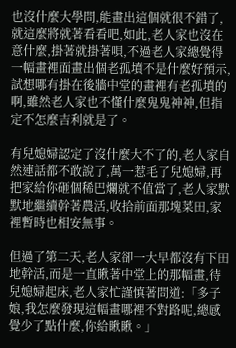也沒什麼大學問,能畫出這個就很不錯了,就這麼將就著看看吧,如此,老人家也沒在意什麼,掛著就掛著唄,不過老人家總覺得一幅畫裡面畫出個老孤墳不是什麼好預示,試想哪有掛在後牆中堂的畫裡有老孤墳的啊,雖然老人家也不懂什麼鬼鬼神神,但指定不怎麼吉利就是了。

有兒媳婦認定了沒什麼大不了的,老人家自然連話都不敢說了,萬一惹毛了兒媳婦,再把家給你砸個稀巴爛就不值當了,老人家默默地繼續幹著農活,收拾前面那塊菜田,家裡暫時也相安無事。

但過了第二天,老人家卻一大早都沒有下田地幹活,而是一直瞅著中堂上的那幅畫,待兒媳婦起床,老人家忙謹慎著問道:「多子娘,我怎麼發現這幅畫哪裡不對路呢,總感覺少了點什麼,你給瞅瞅。」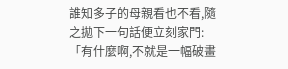誰知多子的母親看也不看,隨之拋下一句話便立刻家門:「有什麼啊,不就是一幅破畫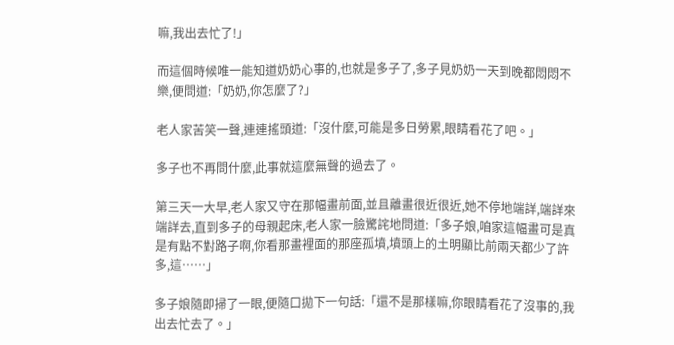嘛,我出去忙了!」

而這個時候唯一能知道奶奶心事的,也就是多子了,多子見奶奶一天到晚都悶悶不樂,便問道:「奶奶,你怎麼了?」

老人家苦笑一聲,連連搖頭道:「沒什麼,可能是多日勞累,眼睛看花了吧。」

多子也不再問什麼,此事就這麼無聲的過去了。

第三天一大早,老人家又守在那幅畫前面,並且離畫很近很近,她不停地端詳,端詳來端詳去,直到多子的母親起床,老人家一臉驚詫地問道:「多子娘,咱家這幅畫可是真是有點不對路子啊,你看那畫裡面的那座孤墳,墳頭上的土明顯比前兩天都少了許多,這……」

多子娘隨即掃了一眼,便隨口拋下一句話:「還不是那樣嘛,你眼睛看花了沒事的,我出去忙去了。」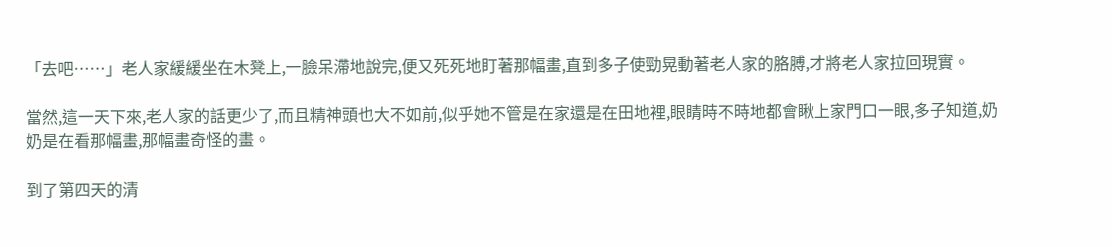「去吧……」老人家緩緩坐在木凳上,一臉呆滯地說完,便又死死地盯著那幅畫,直到多子使勁晃動著老人家的胳膊,才將老人家拉回現實。

當然,這一天下來,老人家的話更少了,而且精神頭也大不如前,似乎她不管是在家還是在田地裡,眼睛時不時地都會瞅上家門口一眼,多子知道,奶奶是在看那幅畫,那幅畫奇怪的畫。

到了第四天的清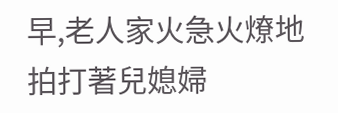早,老人家火急火燎地拍打著兒媳婦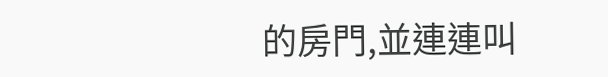的房門,並連連叫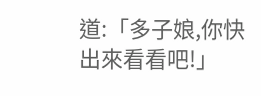道:「多子娘,你快出來看看吧!」